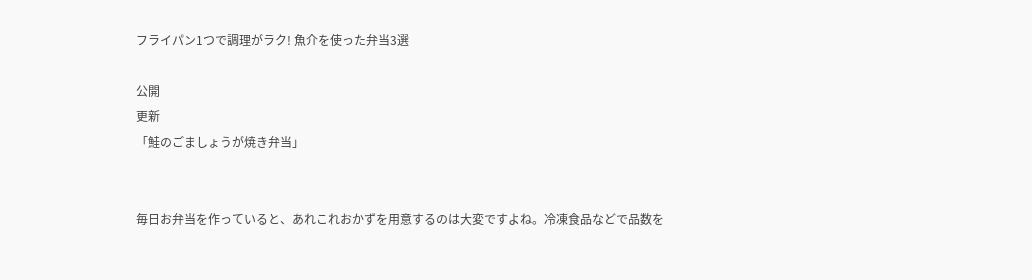フライパン1つで調理がラク! 魚介を使った弁当3選

公開
更新
「鮭のごましょうが焼き弁当」


毎日お弁当を作っていると、あれこれおかずを用意するのは大変ですよね。冷凍食品などで品数を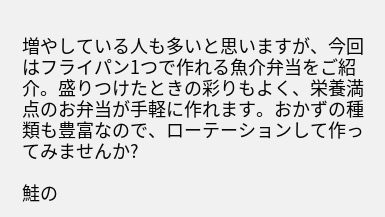増やしている人も多いと思いますが、今回はフライパン1つで作れる魚介弁当をご紹介。盛りつけたときの彩りもよく、栄養満点のお弁当が手軽に作れます。おかずの種類も豊富なので、ローテーションして作ってみませんか?

鮭の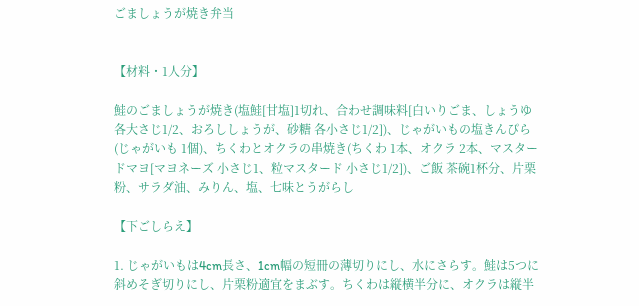ごましょうが焼き弁当


【材料・1人分】

鮭のごましょうが焼き(塩鮭[甘塩]1切れ、合わせ調味料[白いりごま、しょうゆ 各大さじ1/2、おろししょうが、砂糖 各小さじ1/2])、じゃがいもの塩きんぴら(じゃがいも 1個)、ちくわとオクラの串焼き(ちくわ 1本、オクラ 2本、マスタードマヨ[マヨネーズ 小さじ1、粒マスタード 小さじ1/2])、ご飯 茶碗1杯分、片栗粉、サラダ油、みりん、塩、七味とうがらし

【下ごしらえ】

1. じゃがいもは4cm長さ、1cm幅の短冊の薄切りにし、水にさらす。鮭は5つに斜めそぎ切りにし、片栗粉適宜をまぶす。ちくわは縦横半分に、オクラは縦半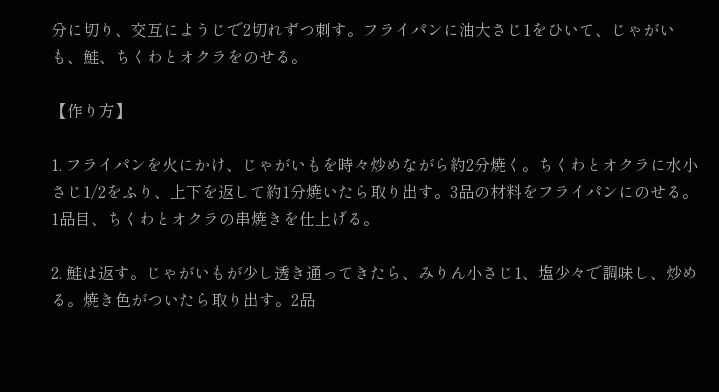分に切り、交互にようじで2切れずつ刺す。フライパンに油大さじ1をひいて、じゃがいも、鮭、ちくわとオクラをのせる。

【作り方】

1. フライパンを火にかけ、じゃがいもを時々炒めながら約2分焼く。ちくわとオクラに水小さじ1/2をふり、上下を返して約1分焼いたら取り出す。3品の材料をフライパンにのせる。1品目、ちくわとオクラの串焼きを仕上げる。

2. 鮭は返す。じゃがいもが少し透き通ってきたら、みりん小さじ1、塩少々で調味し、炒める。焼き色がついたら取り出す。2品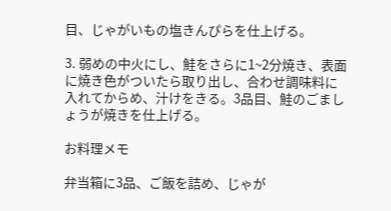目、じゃがいもの塩きんぴらを仕上げる。

3. 弱めの中火にし、鮭をさらに1~2分焼き、表面に焼き色がついたら取り出し、合わせ調味料に入れてからめ、汁けをきる。3品目、鮭のごましょうが焼きを仕上げる。

お料理メモ

弁当箱に3品、ご飯を詰め、じゃが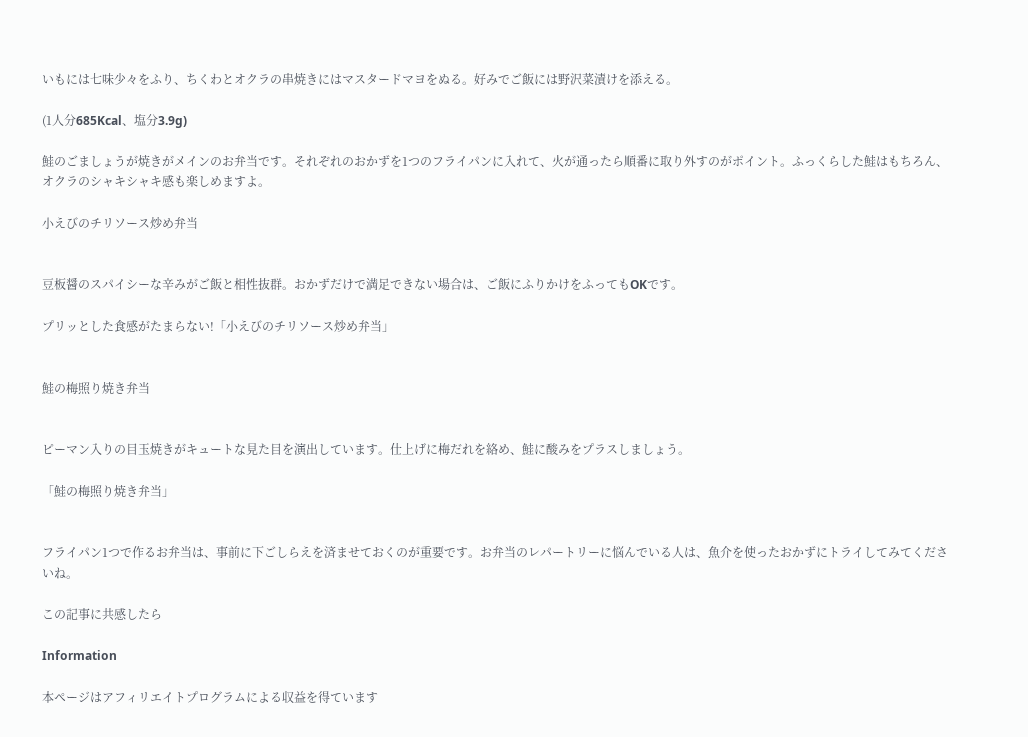いもには七味少々をふり、ちくわとオクラの串焼きにはマスタードマヨをぬる。好みでご飯には野沢菜漬けを添える。

(1人分685Kcal、塩分3.9g)

鮭のごましょうが焼きがメインのお弁当です。それぞれのおかずを1つのフライパンに入れて、火が通ったら順番に取り外すのがポイント。ふっくらした鮭はもちろん、オクラのシャキシャキ感も楽しめますよ。

小えびのチリソース炒め弁当


豆板醤のスパイシーな辛みがご飯と相性抜群。おかずだけで満足できない場合は、ご飯にふりかけをふってもOKです。

プリッとした食感がたまらない!「小えびのチリソース炒め弁当」


鮭の梅照り焼き弁当


ピーマン入りの目玉焼きがキュートな見た目を演出しています。仕上げに梅だれを絡め、鮭に酸みをプラスしましょう。

「鮭の梅照り焼き弁当」


フライパン1つで作るお弁当は、事前に下ごしらえを済ませておくのが重要です。お弁当のレパートリーに悩んでいる人は、魚介を使ったおかずにトライしてみてくださいね。

この記事に共感したら

Information

本ページはアフィリエイトプログラムによる収益を得ています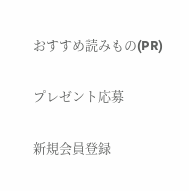おすすめ読みもの(PR)

プレゼント応募

新規会員登録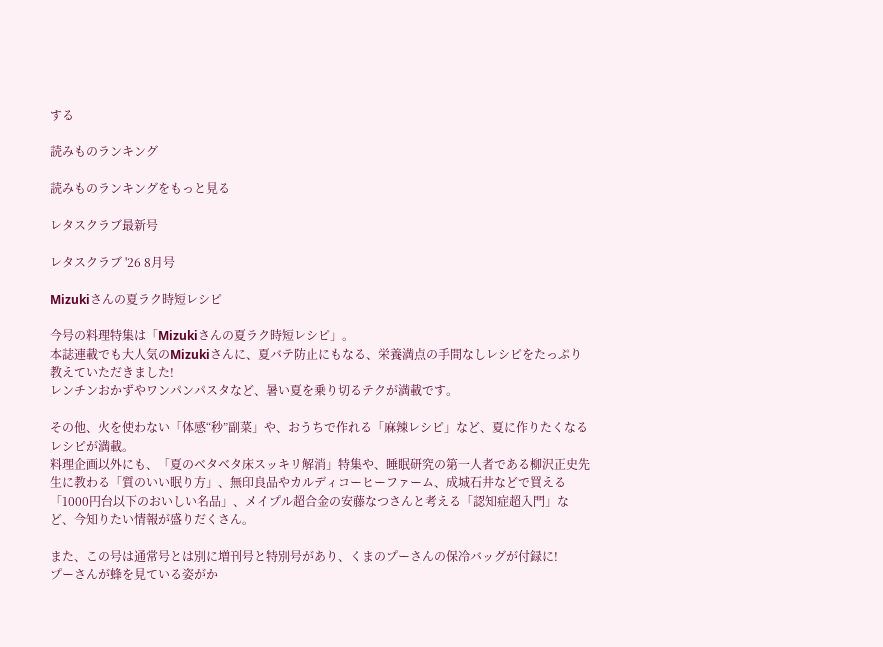する

読みものランキング

読みものランキングをもっと見る

レタスクラブ最新号

レタスクラブ '26 8月号

Mizukiさんの夏ラク時短レシピ

今号の料理特集は「Mizukiさんの夏ラク時短レシピ」。
本誌連載でも大人気のMizukiさんに、夏バテ防止にもなる、栄養満点の手間なしレシピをたっぷり教えていただきました!
レンチンおかずやワンパンパスタなど、暑い夏を乗り切るテクが満載です。

その他、火を使わない「体感“秒”副菜」や、おうちで作れる「麻辣レシピ」など、夏に作りたくなるレシピが満載。
料理企画以外にも、「夏のベタベタ床スッキリ解消」特集や、睡眠研究の第一人者である柳沢正史先生に教わる「質のいい眠り方」、無印良品やカルディコーヒーファーム、成城石井などで買える「1000円台以下のおいしい名品」、メイプル超合金の安藤なつさんと考える「認知症超入門」など、今知りたい情報が盛りだくさん。

また、この号は通常号とは別に増刊号と特別号があり、くまのプーさんの保冷バッグが付録に!
プーさんが蜂を見ている姿がか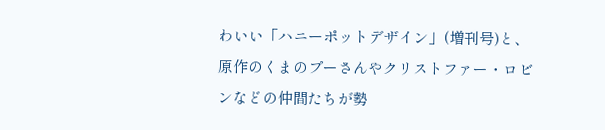わいい「ハニーポットデザイン」(増刊号)と、原作のくまのプーさんやクリストファー・ロビンなどの仲間たちが勢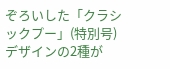ぞろいした「クラシックプー」(特別号)デザインの2種が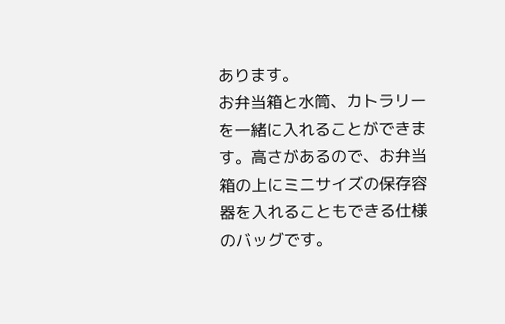あります。
お弁当箱と水筒、カトラリーを一緒に入れることができます。高さがあるので、お弁当箱の上にミニサイズの保存容器を入れることもできる仕様のバッグです。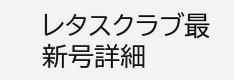レタスクラブ最新号詳細